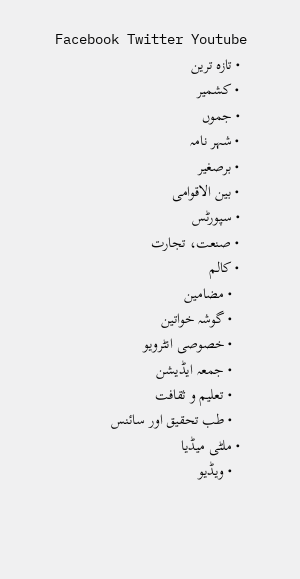Facebook Twitter Youtube
  • تازہ ترین
  • کشمیر
  • جموں
  • شہر نامہ
  • برصغیر
  • بین الاقوامی
  • سپورٹس
  • صنعت، تجارت
  • کالم
    • مضامین
    • گوشہ خواتین
    • خصوصی انٹرویو
    • جمعہ ایڈیشن
    • تعلیم و ثقافت
    • طب تحقیق اور سائنس
  • ملٹی میڈیا
    • ویڈیو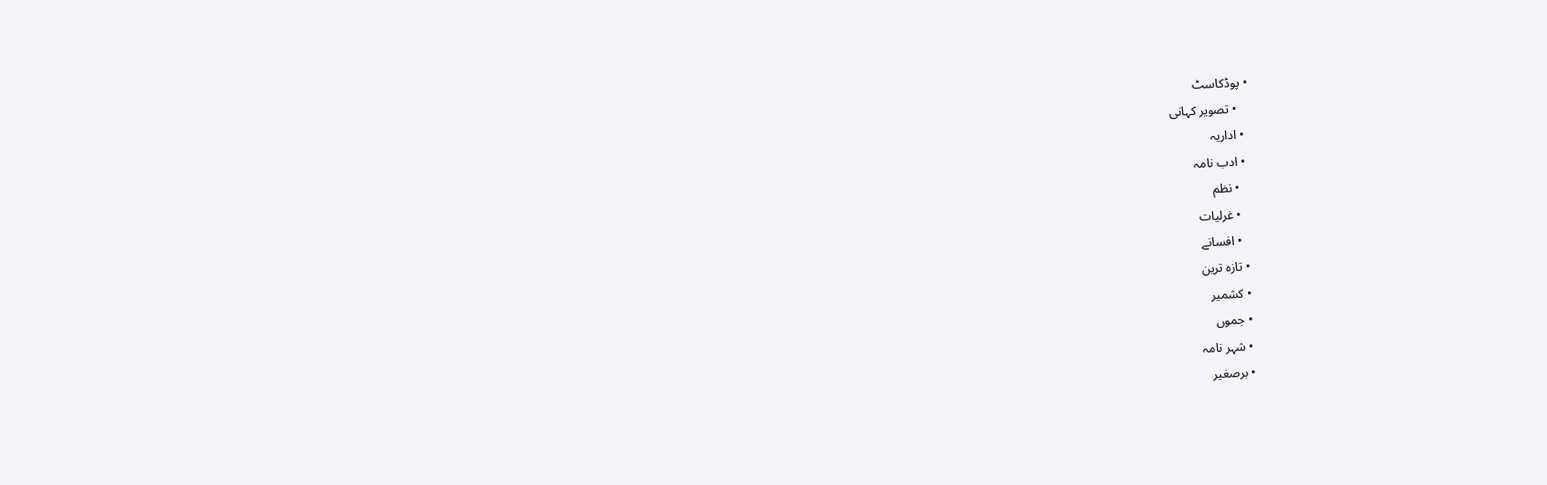• پوڈکاسٹ
    • تصویر کہانی
  • اداریہ
  • ادب نامہ
    • نظم
    • غرلیات
    • افسانے
  • تازہ ترین
  • کشمیر
  • جموں
  • شہر نامہ
  • برصغیر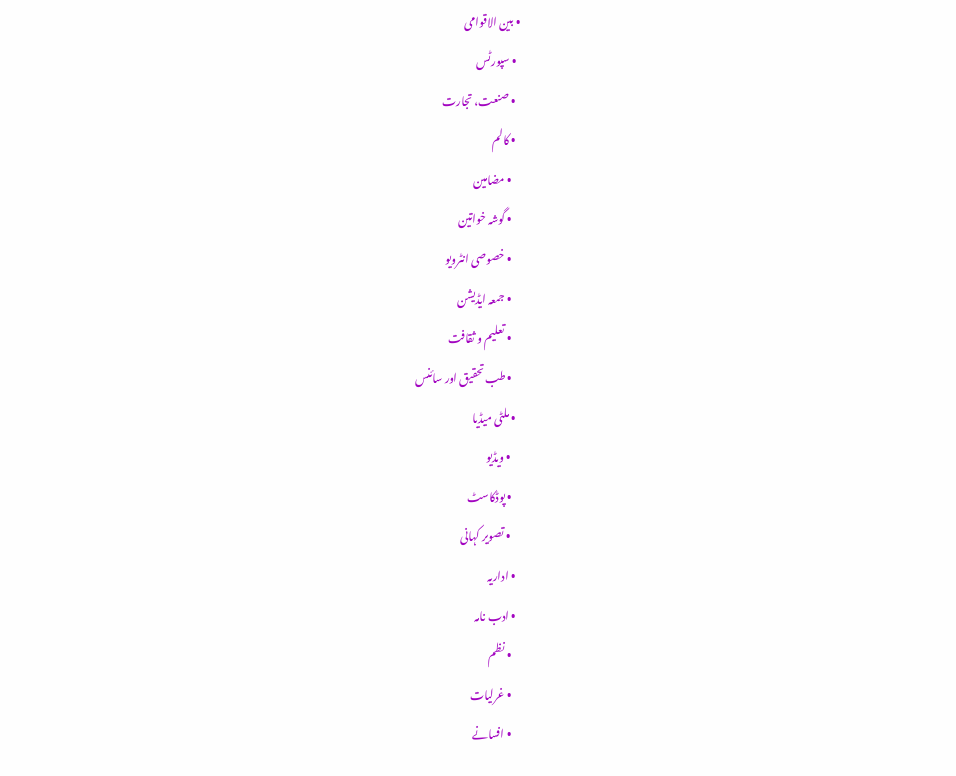• بین الاقوامی
  • سپورٹس
  • صنعت، تجارت
  • کالم
    • مضامین
    • گوشہ خواتین
    • خصوصی انٹرویو
    • جمعہ ایڈیشن
    • تعلیم و ثقافت
    • طب تحقیق اور سائنس
  • ملٹی میڈیا
    • ویڈیو
    • پوڈکاسٹ
    • تصویر کہانی
  • اداریہ
  • ادب نامہ
    • نظم
    • غرلیات
    • افسانے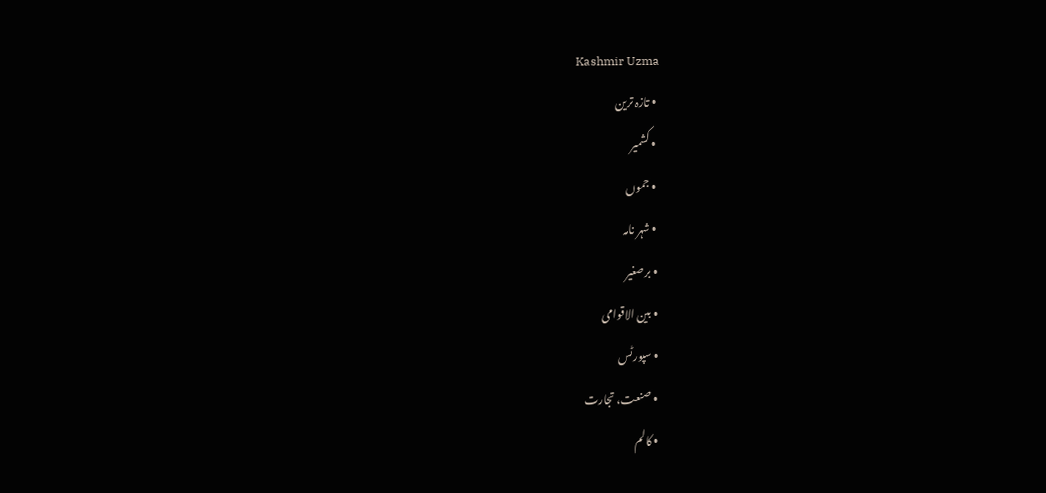Kashmir Uzma
  • تازہ ترین
  • کشمیر
  • جموں
  • شہر نامہ
  • برصغیر
  • بین الاقوامی
  • سپورٹس
  • صنعت، تجارت
  • کالم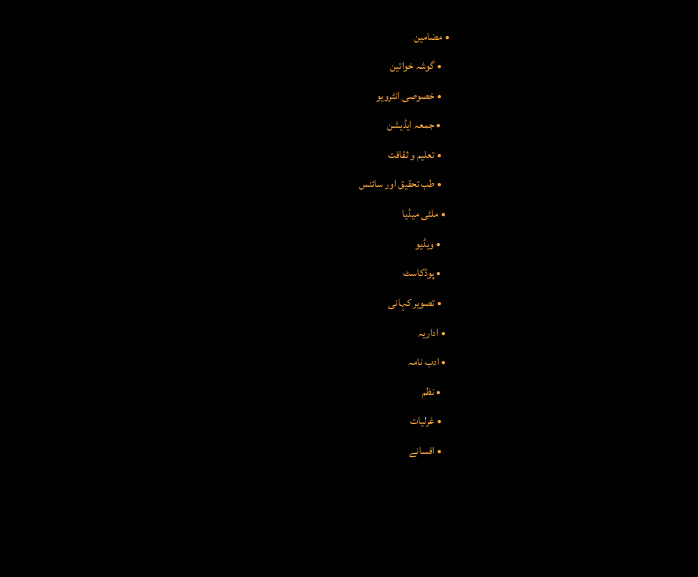• مضامین
    • گوشہ خواتین
    • خصوصی انٹرویو
    • جمعہ ایڈیشن
    • تعلیم و ثقافت
    • طب تحقیق اور سائنس
  • ملٹی میڈیا
    • ویڈیو
    • پوڈکاسٹ
    • تصویر کہانی
  • اداریہ
  • ادب نامہ
    • نظم
    • غرلیات
    • افسانے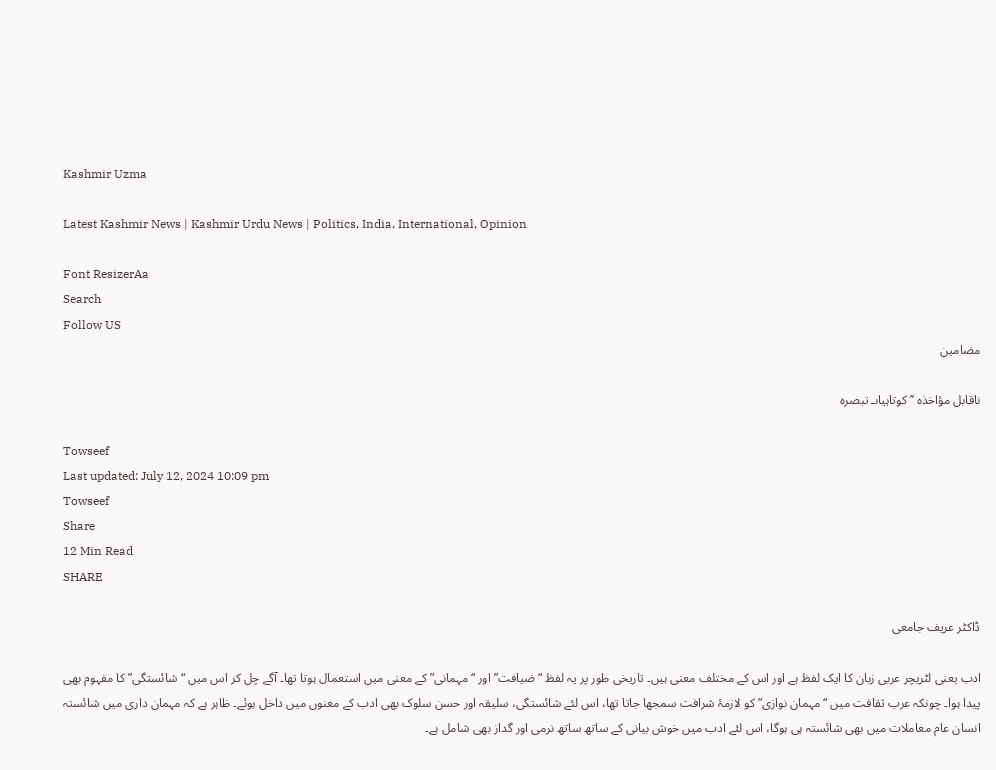Kashmir Uzma

Latest Kashmir News | Kashmir Urdu News | Politics, India, International, Opinion

Font ResizerAa
Search
Follow US
مضامین

ناقابل مؤاخذہ ’’کوتاہیاںـ تبصرہ

Towseef
Last updated: July 12, 2024 10:09 pm
Towseef
Share
12 Min Read
SHARE

ڈاکٹر عریف جامعی

ادب یعنی لٹریچر عربی زبان کا ایک لفظ ہے اور اس کے مختلف معنی ہیں۔ تاریخی طور پر یہ لفظ “ضیافت” اور “مہمانی” کے معنی میں استعمال ہوتا تھا۔ آگے چل کر اس میں “شائستگی” کا مفہوم بھی پیدا ہوا۔ چونکہ عرب ثقافت میں “مہمان نوازی” کو لازمۂ شرافت سمجھا جاتا تھا، اس لئے شائستگی، سلیقہ اور حسن سلوک بھی ادب کے معنوں میں داخل ہوئے۔ ظاہر ہے کہ مہمان داری میں شائستہ انسان عام معاملات میں بھی شائستہ ہی ہوگا، اس لئے ادب میں خوش بیانی کے ساتھ ساتھ نرمی اور گداز بھی شامل ہے۔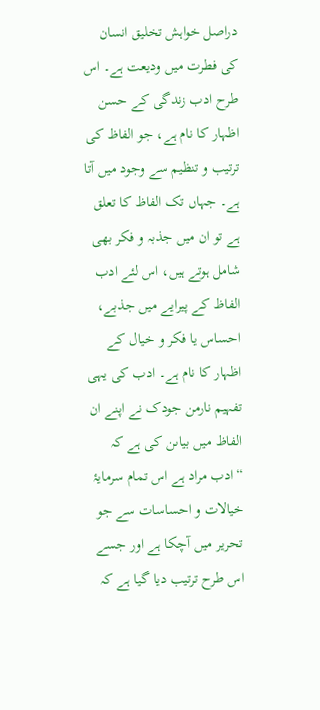دراصل خواہش تخلیق انسان کی فطرت میں ودیعت ہے۔ اس طرح ادب زندگی کے حسن اظہار کا نام ہے، جو الفاظ کی ترتیب و تنظیم سے وجود میں آتا ہے۔ جہاں تک الفاظ کا تعلق ہے تو ان میں جذبہ و فکر بھی شامل ہوتے ہیں، اس لئے ادب الفاظ کے پیرایے میں جذبے، احساس یا فکر و خیال کے اظہار کا نام ہے۔ ادب کی یہی تفہیم نارمن جودک نے اپنے ان الفاظ میں بیاںن کی ہے کہ “ادب مراد ہے اس تمام سرمایۂ خیالات و احساسات سے جو تحریر میں آچکا ہے اور جسے اس طرح ترتیب دیا گیا ہے کہ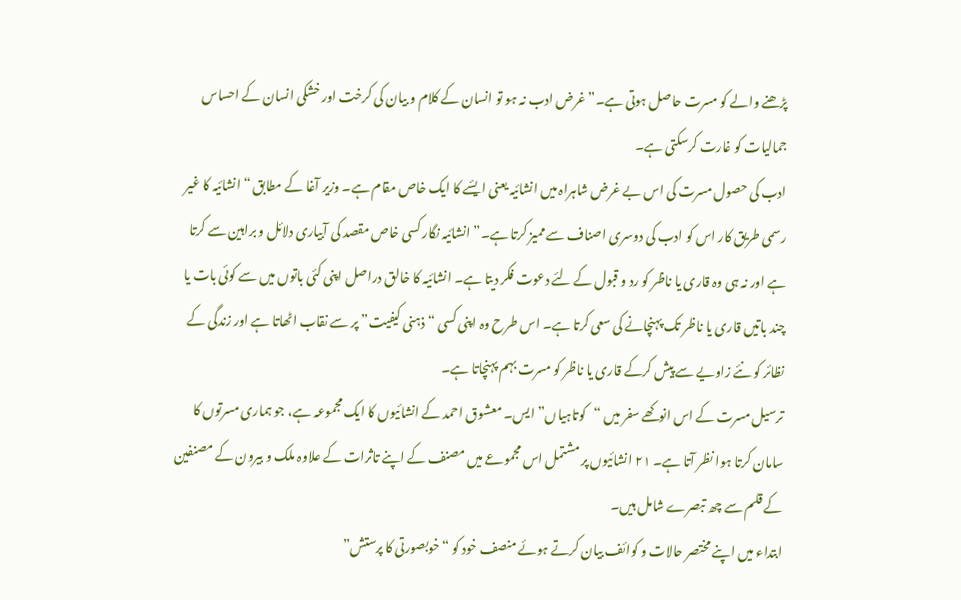پڑھنے والے کو مسرت حاصل ہوتی ہے۔” غرض ادب نہ ہو تو انسان کے کلام و بیان کی کرخت اور خشکی انسان کے احساس جمالیات کو غارت کرسکتی ہے۔
ادب کی حصول مسرت کی اس بے غرض شاہراہ میں انشائیہ یعنی ایسٔے کا ایک خاص مقام ہے۔ وزیر آغا کے مطابق “انشائیہ کا غیر رسمی طریق کار اس کو ادب کی دوسری اصناف سے ممیز کرتا ہے۔” انشائیہ نگار کسی خاص مقصد کی آبیاری دلائل و براہین سے کرتا ہے اور نہ ہی وہ قاری یا ناظر کو رد و قبول کے لئے دعوت فکر دیتا ہے۔ انشائیہ کا خالق دراصل اپنی کئی باتوں میں سے کوئی بات یا چند باتیں قاری یا ناظر تک پہنچانے کی سعی کرتا ہے۔ اس طرح وہ اپنی کسی “ذہنی کیفیت” پر سے نقاب اٹھاتا ہے اور زندگی کے نظائر کو نئے زاویے سے پیش کرکے قاری یا ناظر کو مسرت بہم پہنچاتا ہے۔
ترسیل مسرت کے اس انوکھے سفر میں “کوتاہیاں” ایس۔ معشوق احمد کے انشائیوں کا ایک مجموعہ ہے، جو ہماری مسرتوں کا سامان کرتا ہوا نظر آتا ہے۔ ۲۱ انشائیوں پر مشتمل اس مجموعے میں مصنف کے اپنے تاثرات کے علاوہ ملک و بیرون کے مصنفین کے قلم سے چھ تبصرے شامل ہیں۔
ابتداء میں اپنے مختصر حالات و کوائف بیان کرتے ہوئے منصف خود کو “خوبصورتی کا پرستش”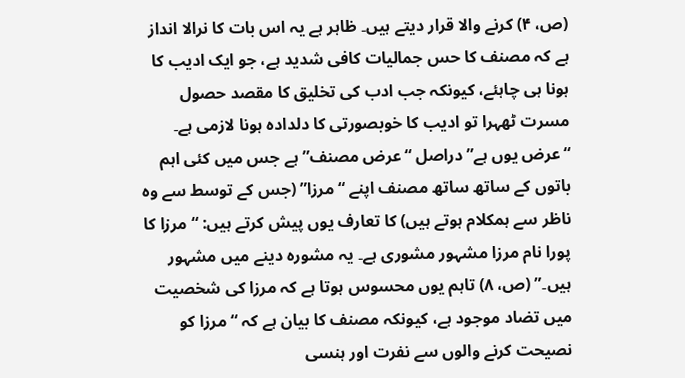(ص، ۴) کرنے والا قرار دیتے ہیں۔ ظاہر ہے یہ اس بات کا نرالا انداز ہے کہ مصنف کا حس جمالیات کافی شدید ہے، جو ایک ادیب کا ہونا ہی چاہئے، کیونکہ جب ادب کی تخلیق کا مقصد حصول مسرت ٹھہرا تو ادیب کا خوبصورتی کا دلدادہ ہونا لازمی ہے۔ “عرض یوں ہے” دراصل “عرض مصنف” ہے جس میں کئی اہم باتوں کے ساتھ ساتھ مصنف اپنے “مرزا” (جس کے توسط سے وہ ناظر سے ہمکلام ہوتے ہیں) کا تعارف یوں پیش کرتے ہیں: “مرزا کا پورا نام مرزا مشہور مشوری ہے۔ یہ مشورہ دینے میں مشہور ہیں۔” (ص، ۸) تاہم یوں محسوس ہوتا ہے کہ مرزا کی شخصیت میں تضاد موجود ہے، کیونکہ مصنف کا بیان ہے کہ “مرزا کو نصیحت کرنے والوں سے نفرت اور ہنسی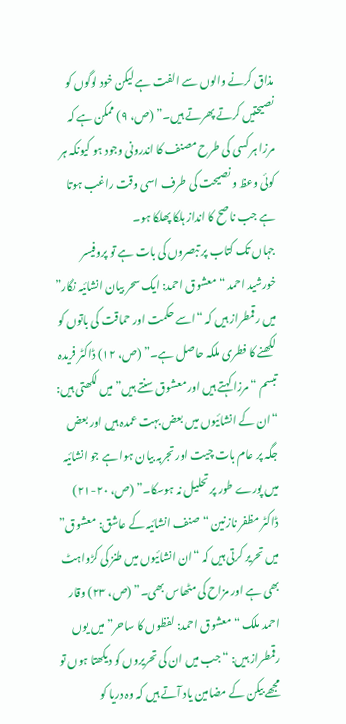مذاق کرنے والوں سے الفت ہے لیکن خود لوگوں کو نصیحتیں کرتے پھرتے ہیں۔” (ص، ۹) ممکن ہے کہ مرزا ہر کسی کی طرح مصنف کا اندرونی وجود ہو کیونکہ ہر کوئی وعظ و نصیحت کی طرف اسی وقت راغب ہوتا ہے جب ناصح کا انداز ہلکا پھلکا ہو۔
جہاں تک کتاب پر تبصروں کی بات ہے تو پروفیسر خورشید احمد “معشوق احمد: ایک سحر بیان انشائیہ نگار” میں رقمطراز ہیں کہ “اسے حکمت اور حماقت کی باتوں کو لکھنے کا فطری ملکہ حاصل ہے۔” (ص، ۱۲) ڈاکٹر فریدہ تبسم “مرزا کہتے ہیں اور معشوق سنتے ہیں” میں لکھتی ہیں: “ان کے انشائیوں میں بعض بہت عمدہ ہیں اور بعض جگہ پر عام بات چیت اور تجربہ بیان ہوا ہے جو انشائیہ میں پورے طور پر تحلیل نہ ہوسکا۔” (ص، ۲۰-۲۱) ڈاکٹر مظفر نازنین “صنف انشائیہ کے عاشق: معشوق” میں تحریر کرتی ہیں کہ “ان انشائیوں میں طنز کی کڑواہٹ بھی ہے اور مزاح کی مٹھاس بھی۔” (ص، ۲۳) وقار احمد ملک “معشوق احمد: لفظوں کا ساحر” میں یوں رقمطراز ہیں: “جب میں ان کی تحریروں کو دیکھتا ہوں تو مجھے بیکن کے مضامین یاد آتے ہیں کہ وہ دریا کو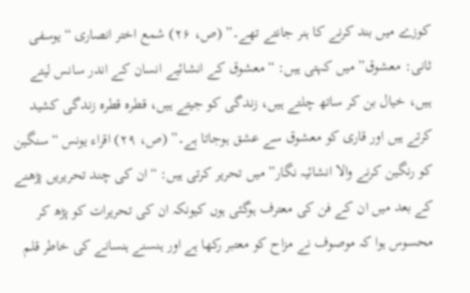کوزے میں بند کرنے کا ہنر جانتے تھے۔” (ص، ۲۶) شمع اختر انصاری “یوسفی ثانی: معشوق” میں کہتی ہیں: “معشوق کے انشائیے انسان کے اندر سانس لیتے ہیں، خیال بن کر ساتھ چلتے ہیں، زندگی کو جیتے ہیں، قطرہ قطرہ زندگی کشید کرتے ہیں اور قاری کو معشوق سے عشق ہوجاتا ہے۔” (ص، ۲۹) اقراء یونس “سنگین کو رنگین کرنے والا انشائیہ نگار” میں تحریر کرتی ہیں: “ان کی چند تحریریں پڑھنے کے بعد میں ان کے فن کی معترف ہوگئی ہوں کیونکہ ان کی تحریرات کو پڑھ کر محسوس ہوا کہ موصوف نے مزاح کو معتبر رکھا ہے اور ہنسنے ہنسانے کی خاطر قلم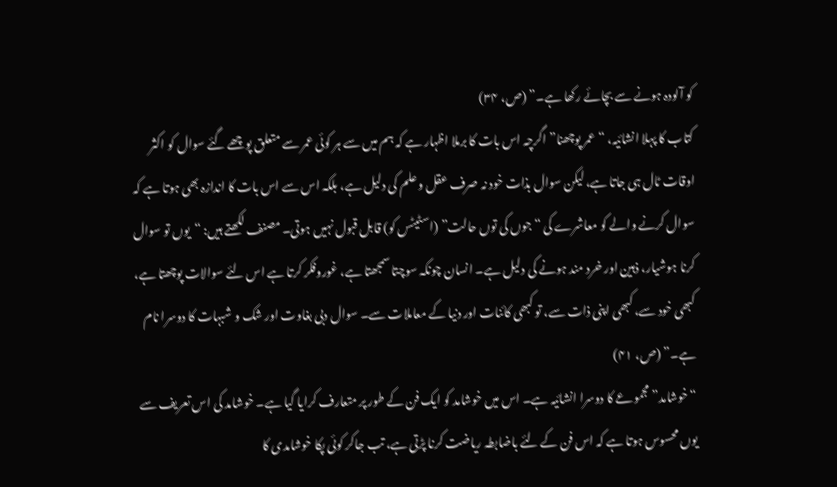کو آلودہ ہونے سے بچائے رکھا ہے۔” (ص، ۳۴)
کتاب کا پہلا انشائیہ، “عمر پوچھنا” اگرچہ اس بات کا برملا اظہار ہے کہ ہم میں سے ہر کوئی عمر سے متعلق پوچھے گئے سوال کو اکثر اوقات ٹال ہی جاتا ہے، لیکن سوال بذات خود نہ صرف عقل و علم کی دلیل ہے، بلکہ اس سے اس بات کا اندازہ بھی ہوتا ہے کہ سوال کرنے والے کو معاشرے کی “جوں کی توں حالت” (اسٹیٹس کو) قابل قبول نہیں ہوتی۔ مصنف لکھتے ہیں: “یوں تو سوال کرنا ہوشیار، ذہین اور خرد مند ہونے کی دلیل ہے۔ انسان چونکہ سوچتا سمجھتا ہے، غوروفکر کرتا ہے اس لئے سوالات پوچھتا ہے، کبھی خود سے، کبھی اپنی ذات سے، تو کبھی کائنات اور دنیا کے معاملات سے۔ سوال دبی بغاوت اور شک و شبہات کا دوسرا نام ہے۔” (ص، ۴۱)
“خوشامد” مجموعے کا دوسرا انشائیہ ہے۔ اس میں خوشامد کو ایک فن کے طور پر متعارف کرایا گیا ہے۔ خوشامد کی اس تعریف سے یوں محسوس ہوتا ہے کہ اس فن کے لئے باضابطہ ریاضت کرنا پڑتی ہے، تب جاکر کوئی پکا خوشامدی کا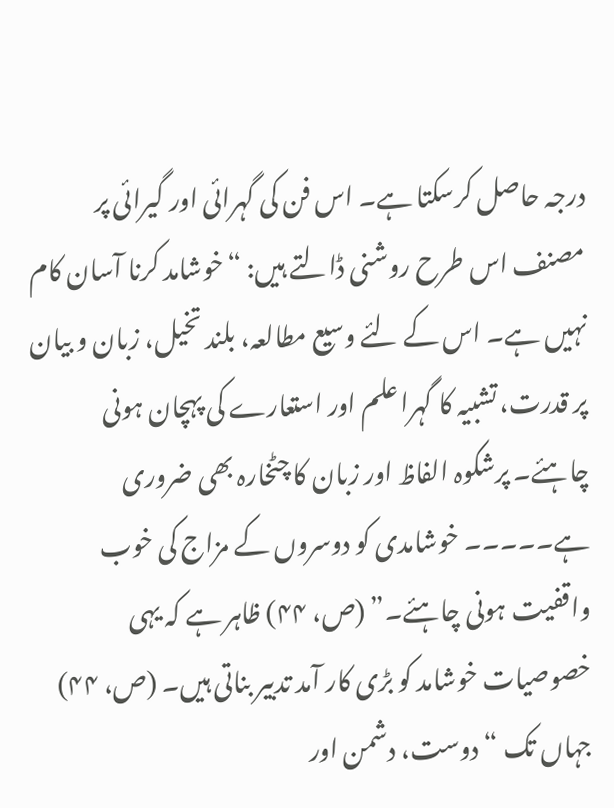درجہ حاصل کرسکتا ہے۔ اس فن کی گہرائی اور گیرائی پر مصنف اس طرح روشنی ڈالتے ہیں: “خوشامد کرنا آسان کام نہیں ہے۔ اس کے لئے وسیع مطالعہ، بلند تخیل، زبان و بیان پر قدرت، تشبیہ کا گہرا علم اور استعارے کی پہچان ہونی چاہئے۔ پرشکوہ الفاظ اور زبان کا چٹخارہ بھی ضروری ہے۔۔۔۔۔ خوشامدی کو دوسروں کے مزاج کی خوب واقفیت ہونی چاہئے۔” (ص، ۴۴) ظاہر ہے کہ یہی خصوصیات خوشامد کو بڑی کار آمد تدبیر بناتی ہیں۔ (ص، ۴۴)
جہاں تک “دوست، دشمن اور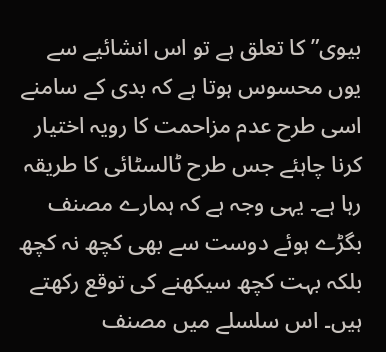بیوی” کا تعلق ہے تو اس انشائیے سے یوں محسوس ہوتا ہے کہ بدی کے سامنے اسی طرح عدم مزاحمت کا رویہ اختیار کرنا چاہئے جس طرح ٹالسٹائی کا طریقہ رہا ہے۔ یہی وجہ ہے کہ ہمارے مصنف بگڑے ہوئے دوست سے بھی کچھ نہ کچھ بلکہ بہت کچھ سیکھنے کی توقع رکھتے ہیں۔ اس سلسلے میں مصنف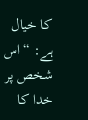کا خیال ہے: “اس شخص پر خدا کا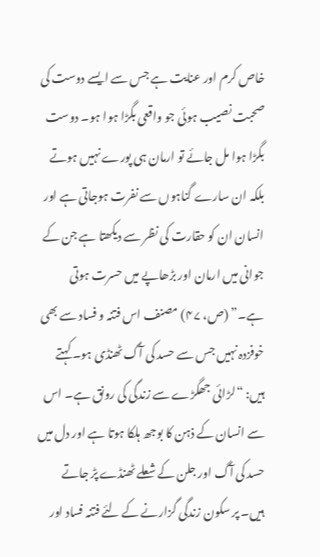خاص کرم اور عنایت ہے جس سے ایسے دوست کی صحبت نصیب ہوئی جو واقعی بگڑا ہوا ہو۔ دوست بگڑا ہوا مل جائے تو ارمان ہی پورے نہیں ہوتے بلکہ ان سارے گناہوں سے نفرت ہوجاتی ہے اور انسان ان کو حقارت کی نظر سے دیکھتا ہے جن کے جوانی میں ارمان اور بڑھاپے میں حسرت ہوتی ہے۔” (ص، ۴۷) مصنف اس فتنہ و فساد سے بھی خوفزدہ نہیں جس سے حسد کی آگ ٹھنڈی ہو۔ کہتے ہیں: “لڑائی جھگڑے سے زندگی کی رونق ہے۔ اس سے انسان کے ذہن کا بوجھ ہلکا ہوتا ہے اور دل میں حسد کی آگ اور جلن کے شعلے ٹھنڈے پڑ جاتے ہیں۔ پر سکون زندگی گزارنے کے لئے فتنہ فساد اور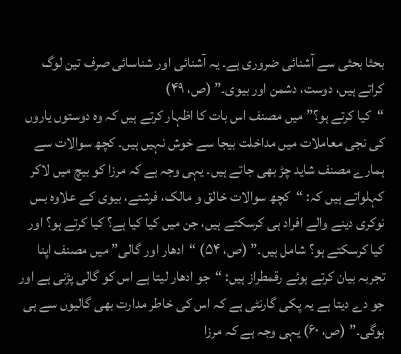بحثا بحثی سے آشنائی ضروری ہے۔ یہ آشنائی اور شناسائی صرف تین لوگ کراتے ہیں، دوست، دشمن اور بیوی۔” (ص، ۴۹)
“کیا کرتے ہو؟” میں مصنف اس بات کا اظہار کرتے ہیں کہ وہ دوستوں یاروں کی نجی معاملات میں مداخلت بیجا سے خوش نہیں ہیں۔ کچھ سوالات سے ہمارے مصنف شاید چڑ بھی جاتے ہیں۔ یہی وجہ ہے کہ مرزا کو بیچ میں لاکر کہلواتے ہیں کہ: “کچھ سوالات خالق و مالک، فرشتے، بیوی کے علاوہ بس نوکری دینے والے افراد ہی کرسکتے ہیں، جن میں کیا کیا ہے؟ کیا کرتے ہو؟ اور کیا کرسکتے ہو؟ شامل ہیں۔” (ص، ۵۴) “ادھار اور گالی” میں مصنف اپنا تجربہ بیان کرتے ہوئے رقمطراز ہیں: “جو ادھار لیتا ہے اس کو گالی پڑنی ہے اور جو دے دیتا ہے یہ پکی گارنٹی ہے کہ اس کی خاطر مدارت بھی گالیوں سے ہی ہوگی۔” (ص، ۶۰) یہی وجہ ہے کہ مرزا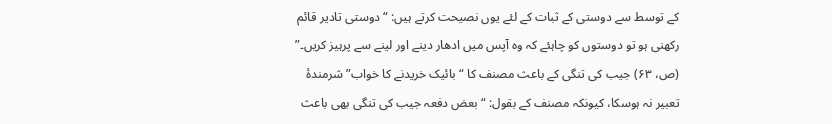کے توسط سے دوستی کے ثبات کے لئے یوں نصیحت کرتے ہیں: “دوستی تادیر قائم رکھنی ہو تو دوستوں کو چاہئے کہ وہ آپس میں ادھار دینے اور لینے سے پرہیز کریں۔” (ص، ۶۳) جیب کی تنگی کے باعث مصنف کا “بائیک خریدنے کا خواب” شرمندۂ تعبیر نہ ہوسکا، کیونکہ مصنف کے بقول: “بعض دفعہ جیب کی تنگی بھی باعث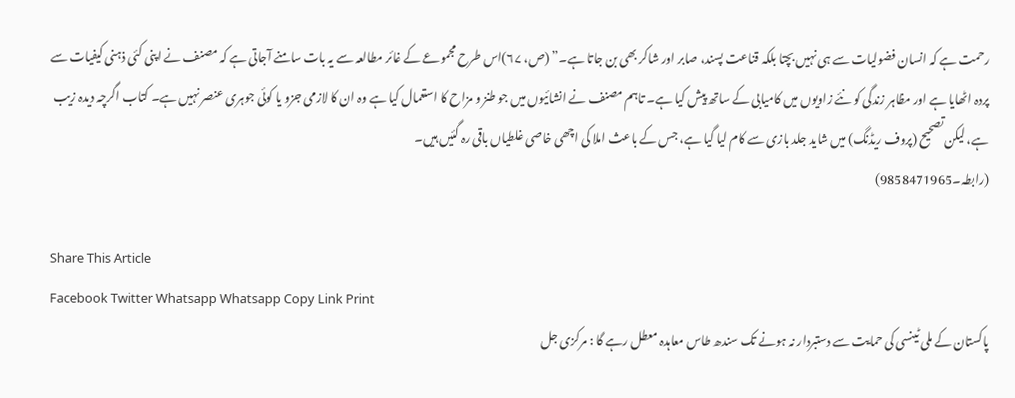رحمت ہے کہ انسان فضولیات سے ہی نہیں بچتا بلکہ قناعت پسند، صابر اور شاکر بھی بن جاتا ہے۔” (ص، ۶۷)اس طرح مجموعے کے غائر مطالعہ سے یہ بات سامنے آجاتی ہے کہ مصنف نے اپنی کئی ذہنی کیفیات سے پردہ اٹھایا ہے اور مظاہر زندگی کو نئے زاویوں میں کامیابی کے ساتھ پیش کیا ہے۔ تاہم مصنف نے انشائیوں میں جو طنز و مزاح کا استعمال کیا ہے وہ ان کا لازمی جزو یا کوئی جوہری عنصر نہیں ہے۔ کتاب اگرچہ دیدہ زیب ہے، لیکن تصحیح (پروف ریڈنگ) میں شاید جلد بازی سے کام لیا گیا ہے، جس کے باعث املا کی اچھی خاصی غلطیاں باقی رہ گئیں ہیں۔
(رابطہ۔9858471965)

Share This Article
Facebook Twitter Whatsapp Whatsapp Copy Link Print
پاکستان کے ملی ٹینسی کی حمایت سے دستبردار نہ ہونے تک سندھ طاس معاہدہ معطل رہے گا : مرکزی جل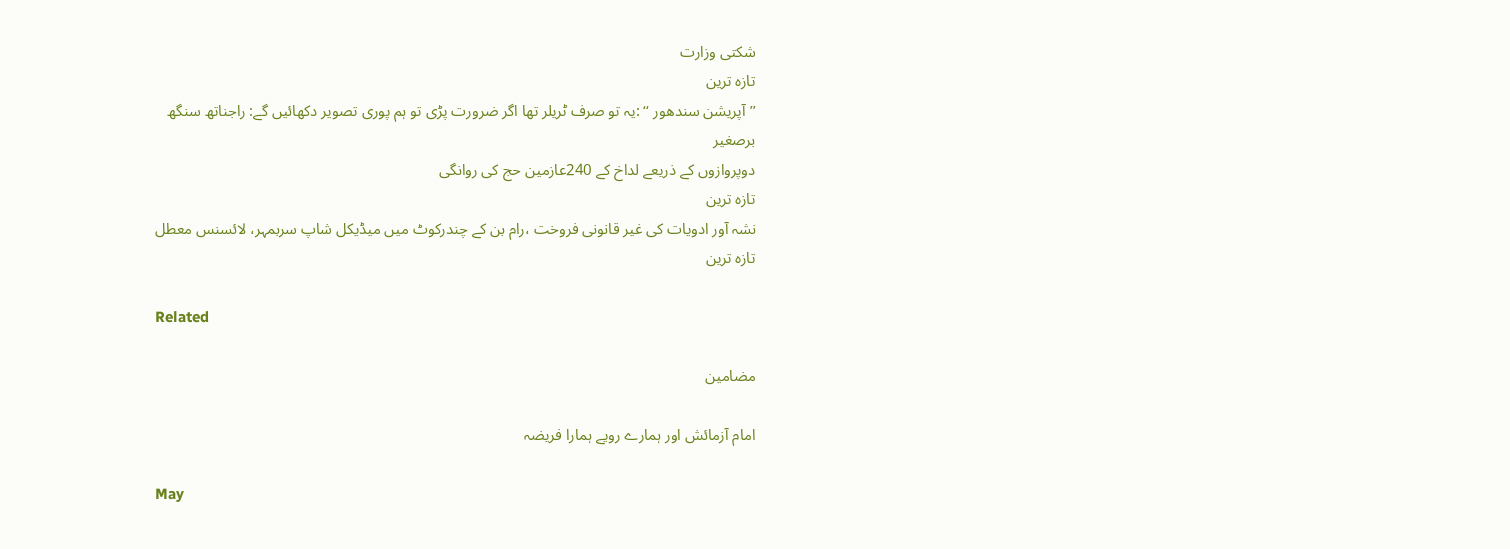شکتی وزارت
تازہ ترین
’’آپریشن سندھور ‘‘ :یہ تو صرف ٹریلر تھا اگر ضرورت پڑی تو ہم پوری تصویر دکھائیں گے: راجناتھ سنگھ
برصغیر
دوپروازوں کے ذریعے لداخ کے 240عازمین حج کی روانگی
تازہ ترین
نشہ آور ادویات کی غیر قانونی فروخت ،رام بن کے چندرکوٹ میں میڈیکل شاپ سربمہر، لائسنس معطل
تازہ ترین

Related

مضامین

امام آزمائش اور ہمارے رویے ہمارا فریضہ

May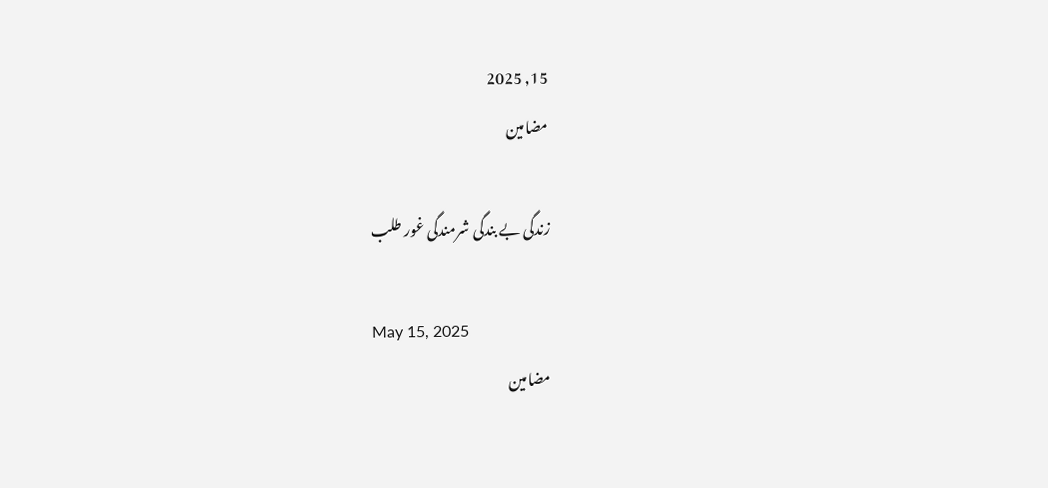15, 2025
مضامین

زندگی بے بندگی شرمندگی غور طلب

May 15, 2025
مضامین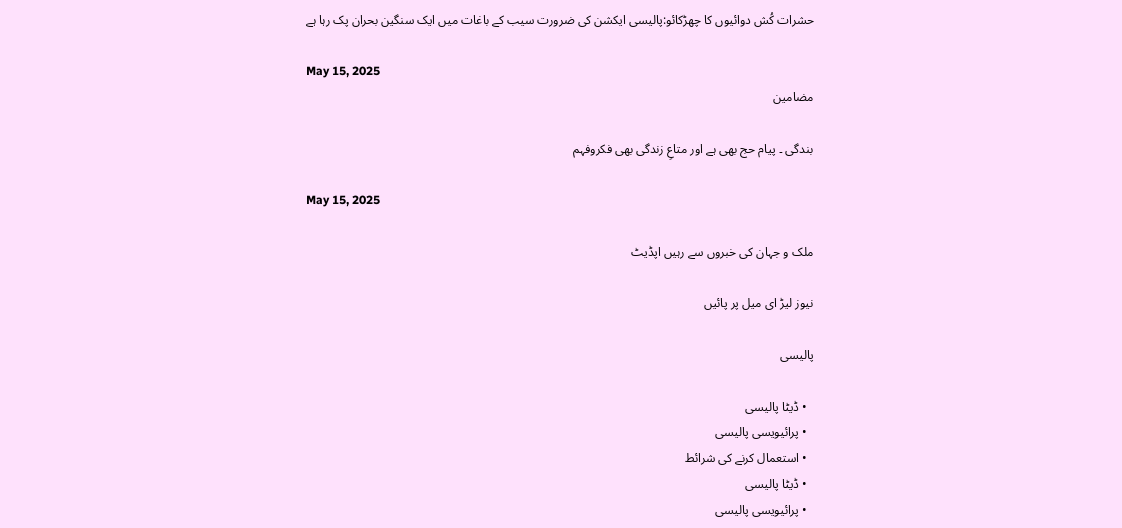حشرات کُش دوائیوں کا چھڑکائو:پالیسی ایکشن کی ضرورت سیب کے باغات میں ایک سنگین بحران پک رہا ہے

May 15, 2025
مضامین

بندگی ۔ پیام حج بھی ہے اور متاعِ زندگی بھی فکروفہم

May 15, 2025

ملک و جہان کی خبروں سے رہیں اپڈیٹ

نیوز لیڑ ای میل پر پائیں

پالیسی

  • ڈیٹا پالیسی
  • پرائیویسی پالیسی
  • استعمال کرنے کی شرائط
  • ڈیٹا پالیسی
  • پرائیویسی پالیسی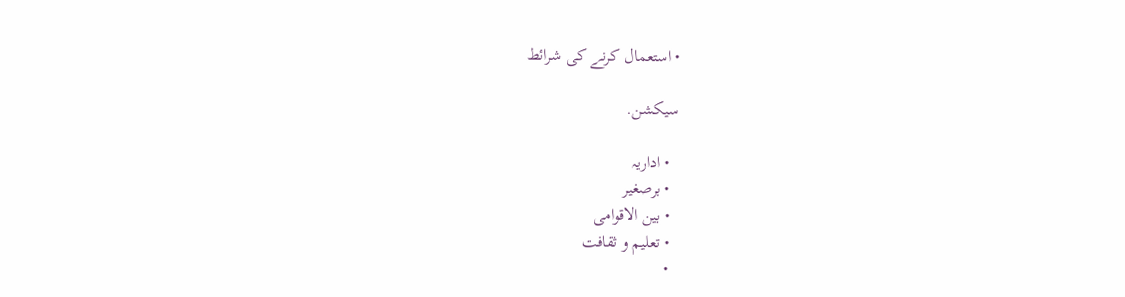• استعمال کرنے کی شرائط

سیکشن.

  • اداریہ
  • برصغیر
  • بین الاقوامی
  • تعلیم و ثقافت
  •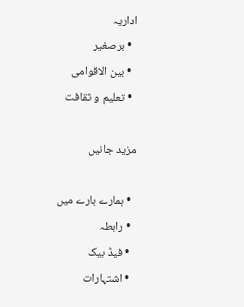اداریہ
  • برصغیر
  • بین الاقوامی
  • تعلیم و ثقافت

مزید جانیں

  • ہمارے بارے میں
  • رابطہ
  • فیڈ بیک
  • اشتہارات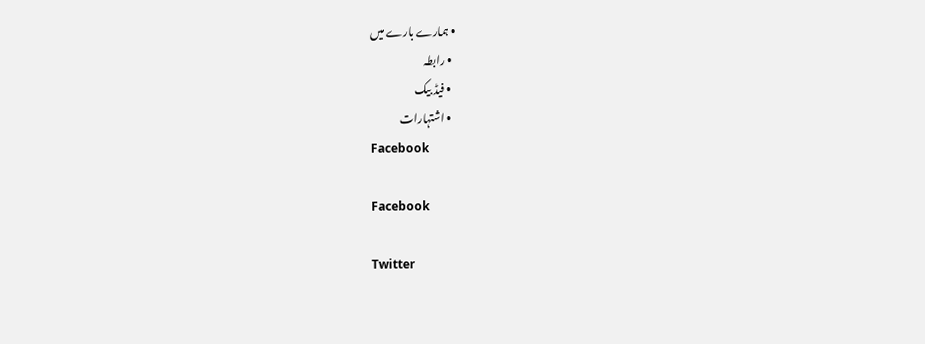• ہمارے بارے میں
  • رابطہ
  • فیڈ بیک
  • اشتہارات
Facebook

Facebook

Twitter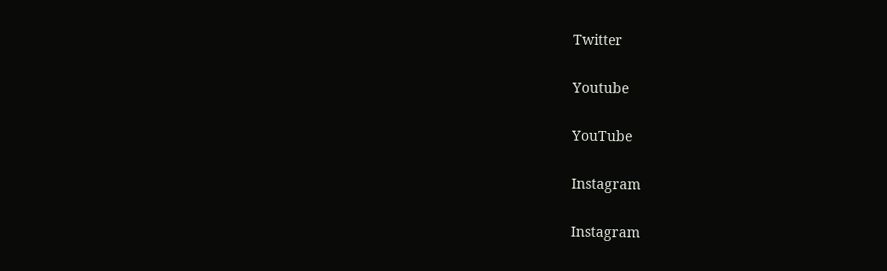Twitter

Youtube

YouTube

Instagram

Instagram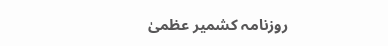روزنامہ کشمیر عظمیٰ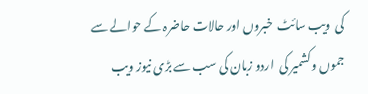کی  ویب سائٹ  خبروں اور حالات حاضرہ کے حوالے سے جموں وکشمیر کی  اردو زبان کی سب سے بڑی نیوز ویب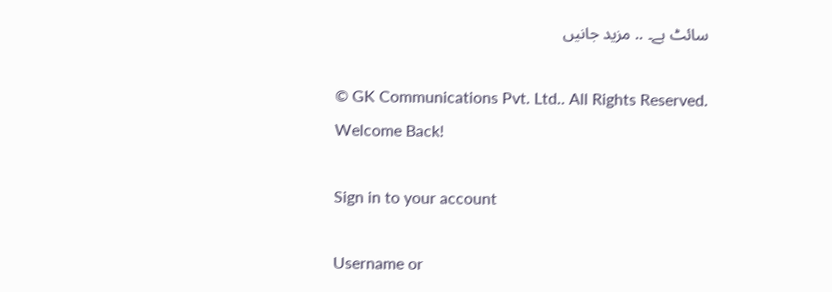سائٹ ہے۔ .. مزید جانیں

© GK Communications Pvt. Ltd.. All Rights Reserved.
Welcome Back!

Sign in to your account

Username or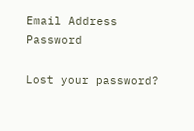Email Address
Password

Lost your password?